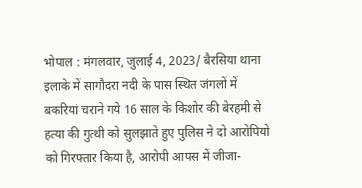भोपाल : मंगलवार, जुलाई 4, 2023/ बैरसिया थाना इलाके में सागौदरा नदी के पास स्थित जंगलों में बकरियां चराने गये 16 साल के किशोर की बेरहमी से हत्या की गुत्थी को सुलझाते हुए पुलिस ने दो आरोपियो को गिरफ्तार किया है, आरोपी आपस में जीजा-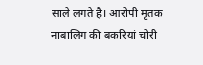साले लगते है। आरोपी मृतक नाबालिग की बकरियां चोरी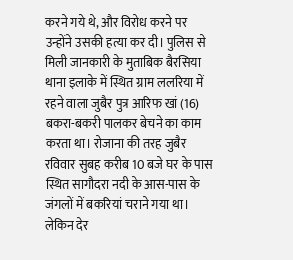करने गये थे, और विरोध करने पर उन्होंने उसकी हत्या कर दी। पुलिस से मिली जानकारी के मुताबिक बैरसिया थाना इलाके में स्थित ग्राम ललरिया में रहने वाला जुबैर पुत्र आरिफ खां (16) बकरा-बकरी पालकर बेचने का काम करता था। रोजाना की तरह जुबैर रविवार सुबह करीब 10 बजे घर के पास स्थित सागौदरा नदी के आस-पास के जंगलों में बकरियां चराने गया था। लेकिन देर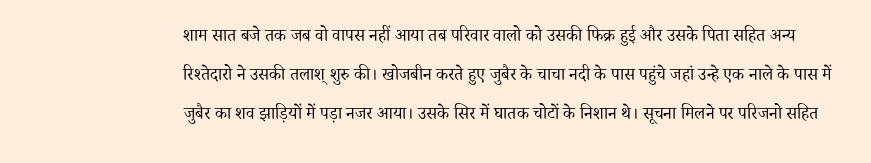शाम सात बजे तक जब वो वापस नहीं आया तब परिवार वालो को उसकी फिक्र हुई और उसके पिता सहित अन्य रिश्तेदारो ने उसकी तलाश् शुरु की। खोजबीन करते हुए जुबैर के चाचा नदी के पास पहुंचे जहां उन्हे एक नाले के पास में जुबैर का शव झाड़ियों में पड़ा नजर आया। उसके सिर में घातक चोटों के निशान थे। सूचना मिलने पर परिजनो सहित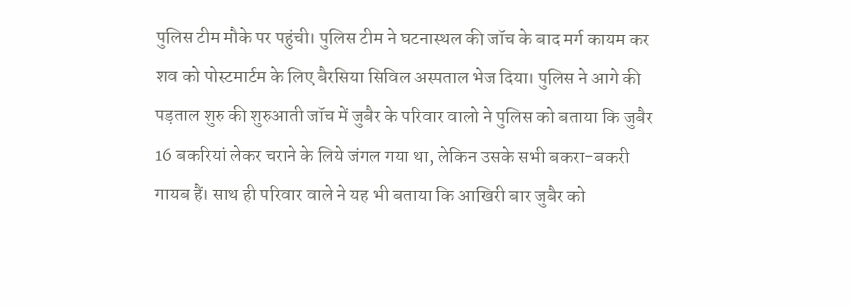पुलिस टीम मौके पर पहुंची। पुलिस टीम ने घटनास्थल की जॉच के बाद मर्ग कायम कर शव को पोस्टमार्टम के लिए बैरसिया सिविल अस्पताल भेज दिया। पुलिस ने आगे की पड़ताल शुरु की शुरुआती जॉच में जुबैर के परिवार वालो ने पुलिस को बताया कि जुबैर 16 बकरियां लेकर चराने के लिये जंगल गया था, लेकिन उसके सभी बकरा-बकरी गायब हैं। साथ ही परिवार वाले ने यह भी बताया कि आखिरी बार जुबैर को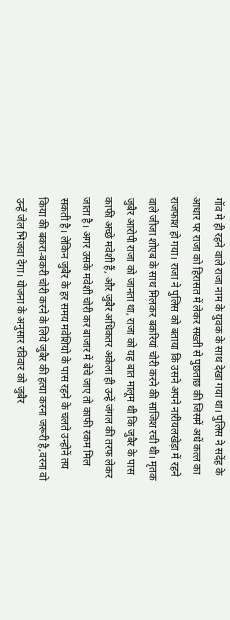गॉव मे ही रहने वाले राजा नाम के युवक के साथ देखा गया था। पुलिस ने सदेंह के आधार पर राजा को हिरासत में लेकर सख्ती से पुछताछ की जिसमें अधें कत्ल का राजफाश हो गया। राजा ने पुलिस को बताया कि उसने अपने नारीयलखेड़ा में रहने वाले जीजा शोएब के साथ मिलकर बकरियां चोरी करने की साजिश रची थी। मृतक जुबैर आरोपी राजा को जानता था, राजा को यह बात मालूम थी कि जुबैर के पास काफी अच्छे मवेशी हैं, और जुबैर अधिकतर अकेला ही उन्हें जंगल की तरफ लेकर जाता है। अगर उसके मवेशी चोरी कर बाजार में बेचे जाए तो काफी रकम मिल सकती है। लेकिन जुबैर के हर समय मवेशियो के पास रहने के चलते उन्होनें तय किया की बकरा-बकरी चोरी करने के लिये जुबैर की हत्या करना जरूरी है,वरना वो उन्हें जेल भिजवा देगा। योजना के अनुसार रविवार को जुबैर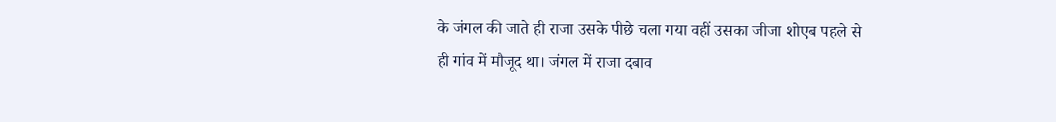के जंगल की जाते ही राजा उसके पीछे चला गया वहीं उसका जीजा शोएब पहले से ही गांव में मौजूद था। जंगल में राजा दबाव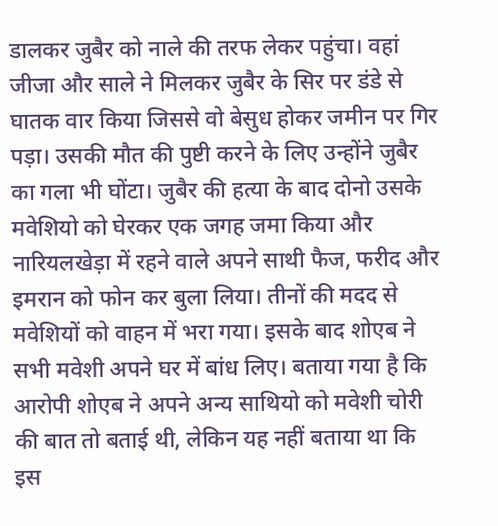डालकर जुबैर को नाले की तरफ लेकर पहुंचा। वहां जीजा और साले ने मिलकर जुबैर के सिर पर डंडे से घातक वार किया जिससे वो बेसुध होकर जमीन पर गिर पड़ा। उसकी मौत की पुष्टी करने के लिए उन्होंने जुबैर का गला भी घोंटा। जुबैर की हत्या के बाद दोनो उसके मवेशियो को घेरकर एक जगह जमा किया और नारियलखेड़ा में रहने वाले अपने साथी फैज, फरीद और इमरान को फोन कर बुला लिया। तीनों की मदद से मवेशियों को वाहन में भरा गया। इसके बाद शोएब ने सभी मवेशी अपने घर में बांध लिए। बताया गया है कि आरोपी शोएब ने अपने अन्य साथियो को मवेशी चोरी की बात तो बताई थी, लेकिन यह नहीं बताया था कि इस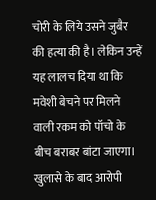चोरी के लिये उसने जुबैर की हत्या की है। लेकिन उन्हें यह लालच दिया था कि मवेशी बेचने पर मिलने वाली रकम को पॉचो के बीच बराबर बांटा जाएगा। खुलासे के बाद आरोपी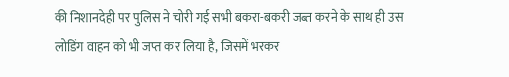की निशानदेही पर पुलिस ने चोरी गई सभी बकरा-बकरी जब्त करने के साथ ही उस लोडिंग वाहन को भी जप्त कर लिया है, जिसमें भरकर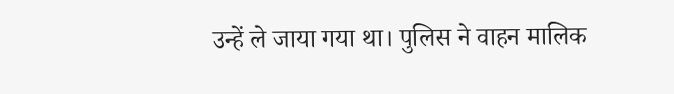उन्हें ले जाया गया था। पुलिस ने वाहन मालिक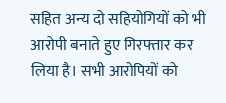सहित अन्य दो सहियोगियों को भी आरोपी बनाते हुए गिरफ्तार कर लिया है। सभी आरोपियों को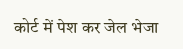कोर्ट में पेश कर जेल भेजा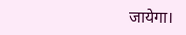जायेगा।